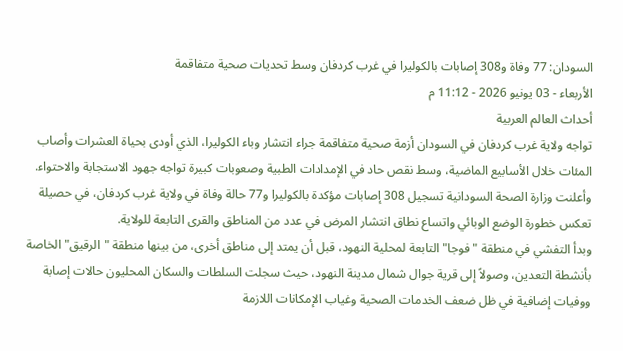السودان: 77 وفاة و308 إصابات بالكوليرا في غرب كردفان وسط تحديات صحية متفاقمة
الأربعاء - 03 يونيو 2026 - 11:12 م
أحداث العالم العربية
تواجه ولاية غرب كردفان في السودان أزمة صحية متفاقمة جراء انتشار وباء الكوليرا، الذي أودى بحياة العشرات وأصاب المئات خلال الأسابيع الماضية، وسط نقص حاد في الإمدادات الطبية وصعوبات كبيرة تواجه جهود الاستجابة والاحتواء.
وأعلنت وزارة الصحة السودانية تسجيل 308 إصابات مؤكدة بالكوليرا و77 حالة وفاة في ولاية غرب كردفان، في حصيلة تعكس خطورة الوضع الوبائي واتساع نطاق انتشار المرض في عدد من المناطق والقرى التابعة للولاية.
وبدأ التفشي في منطقة "فوجا" التابعة لمحلية النهود، قبل أن يمتد إلى مناطق أخرى، من بينها منطقة "الرقيق" الخاصة بأنشطة التعدين، وصولاً إلى قرية جوال شمال مدينة النهود، حيث سجلت السلطات والسكان المحليون حالات إصابة ووفيات إضافية في ظل ضعف الخدمات الصحية وغياب الإمكانات اللازمة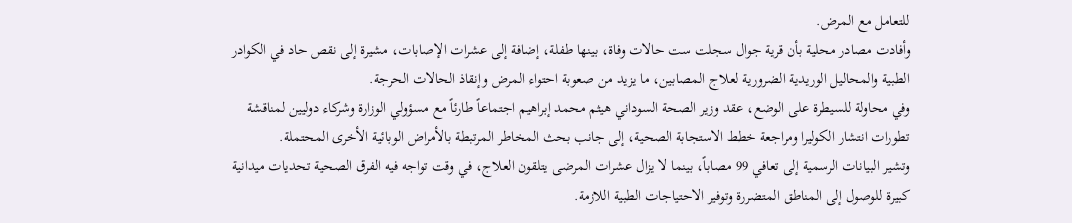للتعامل مع المرض.
وأفادت مصادر محلية بأن قرية جوال سجلت ست حالات وفاة، بينها طفلة، إضافة إلى عشرات الإصابات، مشيرة إلى نقص حاد في الكوادر الطبية والمحاليل الوريدية الضرورية لعلاج المصابين، ما يزيد من صعوبة احتواء المرض وإنقاذ الحالات الحرجة.
وفي محاولة للسيطرة على الوضع، عقد وزير الصحة السوداني هيثم محمد إبراهيم اجتماعاً طارئاً مع مسؤولي الوزارة وشركاء دوليين لمناقشة تطورات انتشار الكوليرا ومراجعة خطط الاستجابة الصحية، إلى جانب بحث المخاطر المرتبطة بالأمراض الوبائية الأخرى المحتملة.
وتشير البيانات الرسمية إلى تعافي 99 مصاباً، بينما لا يزال عشرات المرضى يتلقون العلاج، في وقت تواجه فيه الفرق الصحية تحديات ميدانية كبيرة للوصول إلى المناطق المتضررة وتوفير الاحتياجات الطبية اللازمة.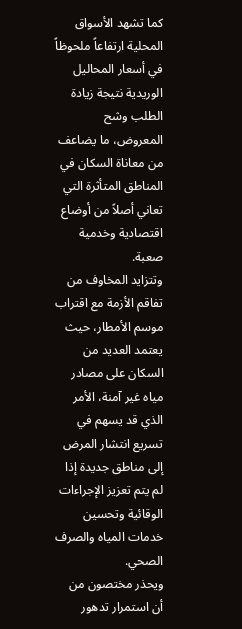كما تشهد الأسواق المحلية ارتفاعاً ملحوظاً في أسعار المحاليل الوريدية نتيجة زيادة الطلب وشح المعروض، ما يضاعف من معاناة السكان في المناطق المتأثرة التي تعاني أصلاً من أوضاع اقتصادية وخدمية صعبة.
وتتزايد المخاوف من تفاقم الأزمة مع اقتراب موسم الأمطار، حيث يعتمد العديد من السكان على مصادر مياه غير آمنة، الأمر الذي قد يسهم في تسريع انتشار المرض إلى مناطق جديدة إذا لم يتم تعزيز الإجراءات الوقائية وتحسين خدمات المياه والصرف الصحي.
ويحذر مختصون من أن استمرار تدهور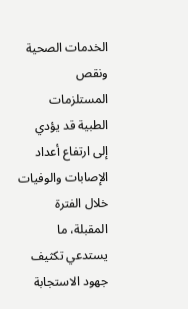الخدمات الصحية ونقص المستلزمات الطبية قد يؤدي إلى ارتفاع أعداد الإصابات والوفيات خلال الفترة المقبلة، ما يستدعي تكثيف جهود الاستجابة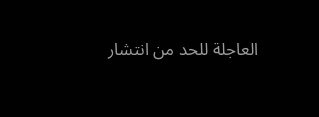العاجلة للحد من انتشار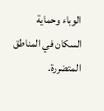الوباء وحماية السكان في المناطق المتضررة.